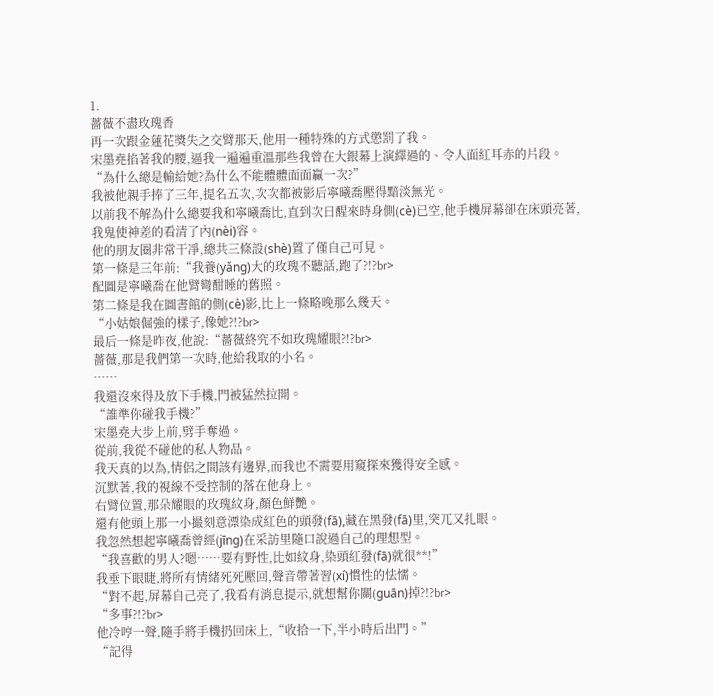1.
薔薇不盡玫瑰香
再一次跟金蓮花獎失之交臂那天,他用一種特殊的方式懲罰了我。
宋墨堯掐著我的腰,逼我一遍遍重溫那些我曾在大銀幕上演繹過的、令人面紅耳赤的片段。
“為什么總是輸給她?為什么不能體體面面贏一次?”
我被他親手捧了三年,提名五次,次次都被影后寧曦喬壓得黯淡無光。
以前我不解為什么總要我和寧曦喬比,直到次日醒來時身側(cè)已空,他手機屏幕卻在床頭亮著,我鬼使神差的看清了內(nèi)容。
他的朋友圈非常干凈,總共三條設(shè)置了僅自己可見。
第一條是三年前:“我養(yǎng)大的玫瑰不聽話,跑了?!?br>
配圖是寧曦喬在他臂彎酣睡的舊照。
第二條是我在圖書館的側(cè)影,比上一條略晚那么幾天。
“小姑娘倔強的樣子,像她?!?br>
最后一條是昨夜,他說:“薔薇終究不如玫瑰耀眼?!?br>
薔薇,那是我們第一次時,他給我取的小名。
……
我還沒來得及放下手機,門被猛然拉開。
“誰準你碰我手機?”
宋墨堯大步上前,劈手奪過。
從前,我從不碰他的私人物品。
我天真的以為,情侶之間該有邊界,而我也不需要用窺探來獲得安全感。
沉默著,我的視線不受控制的落在他身上。
右臂位置,那朵耀眼的玫瑰紋身,顏色鮮艷。
還有他頭上那一小撮刻意漂染成紅色的頭發(fā),藏在黑發(fā)里,突兀又扎眼。
我忽然想起寧曦喬曾經(jīng)在采訪里隨口說過自己的理想型。
“我喜歡的男人?嗯……要有野性,比如紋身,染頭紅發(fā)就很**!”
我垂下眼睫,將所有情緒死死壓回,聲音帶著習(xí)慣性的怯懦。
“對不起,屏幕自己亮了,我看有消息提示,就想幫你關(guān)掉?!?br>
“多事?!?br>
他冷哼一聲,隨手將手機扔回床上,“收拾一下,半小時后出門。”
“記得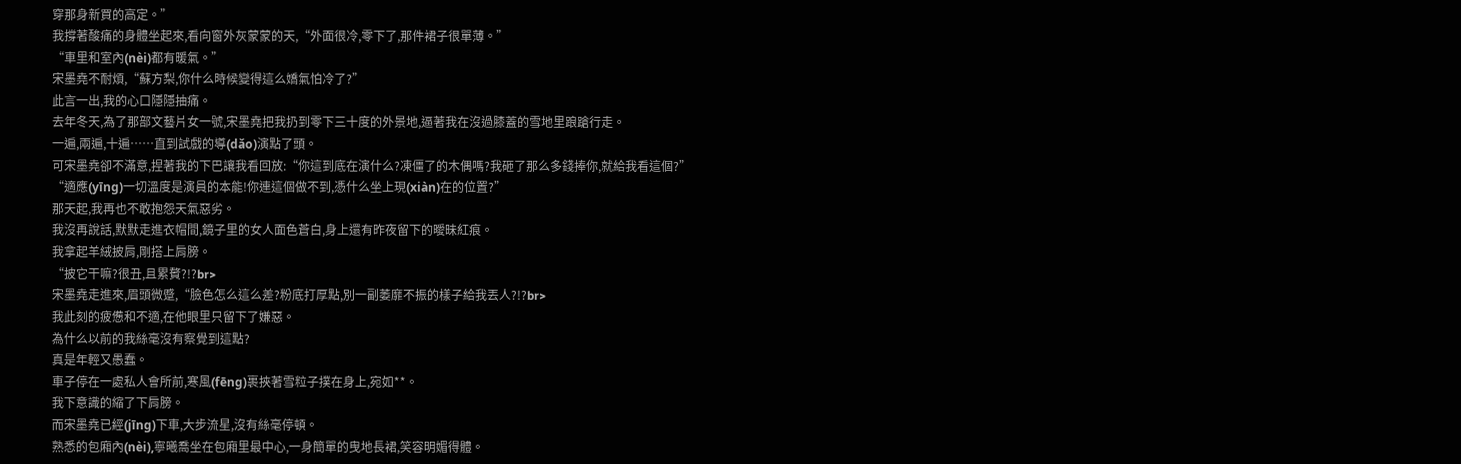穿那身新買的高定。”
我撐著酸痛的身體坐起來,看向窗外灰蒙蒙的天,“外面很冷,零下了,那件裙子很單薄。”
“車里和室內(nèi)都有暖氣。”
宋墨堯不耐煩,“蘇方梨,你什么時候變得這么嬌氣怕冷了?”
此言一出,我的心口隱隱抽痛。
去年冬天,為了那部文藝片女一號,宋墨堯把我扔到零下三十度的外景地,逼著我在沒過膝蓋的雪地里踉蹌行走。
一遍,兩遍,十遍……直到試戲的導(dǎo)演點了頭。
可宋墨堯卻不滿意,捏著我的下巴讓我看回放:“你這到底在演什么?凍僵了的木偶嗎?我砸了那么多錢捧你,就給我看這個?”
“適應(yīng)一切溫度是演員的本能!你連這個做不到,憑什么坐上現(xiàn)在的位置?”
那天起,我再也不敢抱怨天氣惡劣。
我沒再說話,默默走進衣帽間,鏡子里的女人面色蒼白,身上還有昨夜留下的曖昧紅痕。
我拿起羊絨披肩,剛搭上肩膀。
“披它干嘛?很丑,且累贅?!?br>
宋墨堯走進來,眉頭微蹙,“臉色怎么這么差?粉底打厚點,別一副萎靡不振的樣子給我丟人?!?br>
我此刻的疲憊和不適,在他眼里只留下了嫌惡。
為什么以前的我絲毫沒有察覺到這點?
真是年輕又愚蠢。
車子停在一處私人會所前,寒風(fēng)裹挾著雪粒子撲在身上,宛如**。
我下意識的縮了下肩膀。
而宋墨堯已經(jīng)下車,大步流星,沒有絲毫停頓。
熟悉的包廂內(nèi),寧曦喬坐在包廂里最中心,一身簡單的曳地長裙,笑容明媚得體。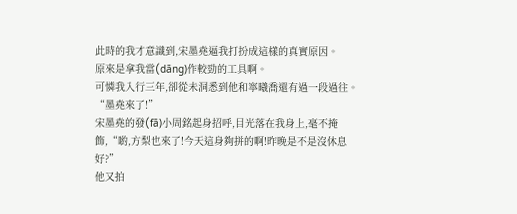此時的我才意識到,宋墨堯逼我打扮成這樣的真實原因。
原來是拿我當(dāng)作較勁的工具啊。
可憐我入行三年,卻從未洞悉到他和寧曦喬還有過一段過往。
“墨堯來了!”
宋墨堯的發(fā)小周銘起身招呼,目光落在我身上,毫不掩飾,“喲,方梨也來了!今天這身夠拼的啊!昨晚是不是沒休息好?”
他又拍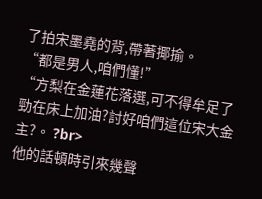了拍宋墨堯的背,帶著揶揄。
“都是男人,咱們懂!”
“方梨在金蓮花落選,可不得牟足了勁在床上加油?討好咱們這位宋大金主?。 ?br>
他的話頓時引來幾聲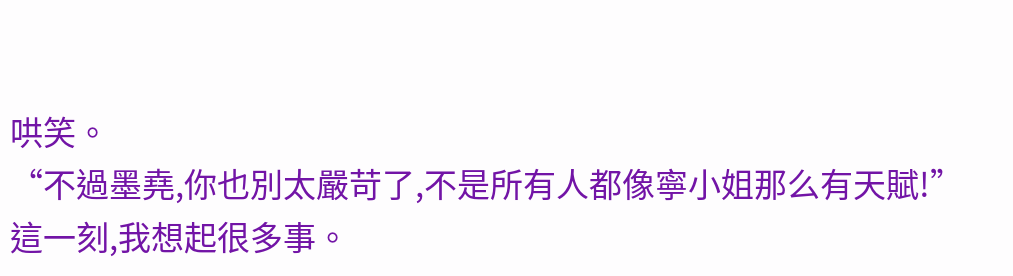哄笑。
“不過墨堯,你也別太嚴苛了,不是所有人都像寧小姐那么有天賦!”
這一刻,我想起很多事。